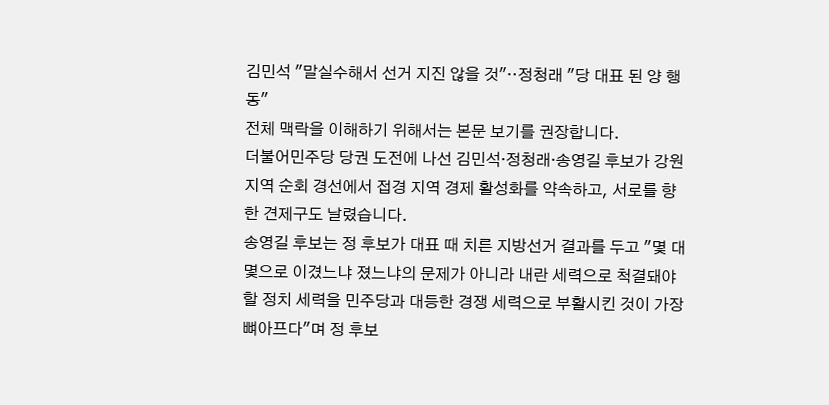김민석 "말실수해서 선거 지진 않을 것"‥정청래 "당 대표 된 양 행동"
전체 맥락을 이해하기 위해서는 본문 보기를 권장합니다.
더불어민주당 당권 도전에 나선 김민석·정청래·송영길 후보가 강원 지역 순회 경선에서 접경 지역 경제 활성화를 약속하고, 서로를 향한 견제구도 날렸습니다.
송영길 후보는 정 후보가 대표 때 치른 지방선거 결과를 두고 "몇 대 몇으로 이겼느냐 졌느냐의 문제가 아니라 내란 세력으로 척결돼야 할 정치 세력을 민주당과 대등한 경쟁 세력으로 부활시킨 것이 가장 뼈아프다"며 정 후보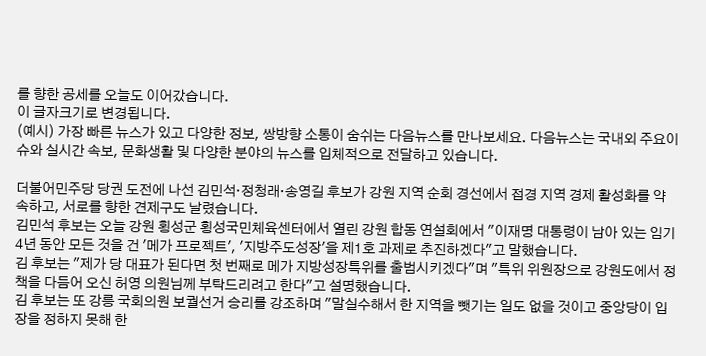를 향한 공세를 오늘도 이어갔습니다.
이 글자크기로 변경됩니다.
(예시) 가장 빠른 뉴스가 있고 다양한 정보, 쌍방향 소통이 숨쉬는 다음뉴스를 만나보세요. 다음뉴스는 국내외 주요이슈와 실시간 속보, 문화생활 및 다양한 분야의 뉴스를 입체적으로 전달하고 있습니다.

더불어민주당 당권 도전에 나선 김민석·정청래·송영길 후보가 강원 지역 순회 경선에서 접경 지역 경제 활성화를 약속하고, 서로를 향한 견제구도 날렸습니다.
김민석 후보는 오늘 강원 횡성군 횡성국민체육센터에서 열린 강원 합동 연설회에서 "이재명 대통령이 남아 있는 임기 4년 동안 모든 것을 건 '메가 프로젝트', '지방주도성장'을 제1호 과제로 추진하겠다"고 말했습니다.
김 후보는 "제가 당 대표가 된다면 첫 번째로 메가 지방성장특위를 출범시키겠다"며 "특위 위원장으로 강원도에서 정책을 다듬어 오신 허영 의원님께 부탁드리려고 한다"고 설명했습니다.
김 후보는 또 강릉 국회의원 보궐선거 승리를 강조하며 "말실수해서 한 지역을 뺏기는 일도 없을 것이고 중앙당이 입장을 정하지 못해 한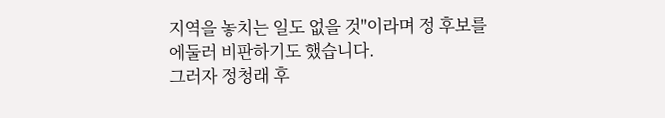지역을 놓치는 일도 없을 것"이라며 정 후보를 에둘러 비판하기도 했습니다.
그러자 정청래 후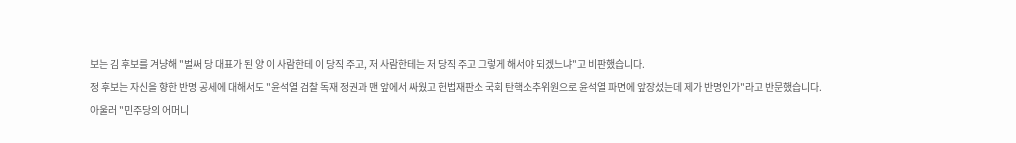보는 김 후보를 겨냥해 "벌써 당 대표가 된 양 이 사람한테 이 당직 주고, 저 사람한테는 저 당직 주고 그렇게 해서야 되겠느냐"고 비판했습니다.
정 후보는 자신을 향한 반명 공세에 대해서도 "윤석열 검찰 독재 정권과 맨 앞에서 싸웠고 헌법재판소 국회 탄핵소추위원으로 윤석열 파면에 앞장섰는데 제가 반명인가"라고 반문했습니다.
아울러 "민주당의 어머니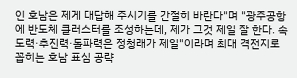인 호남은 제게 대답해 주시기를 간절히 바란다"며 "광주공항에 반도체 클러스터를 조성하는데, 제가 그것 제일 잘 한다. 속도력·추진력·돌파력은 정청래가 제일"이라며 최대 격전지로 꼽히는 호남 표심 공략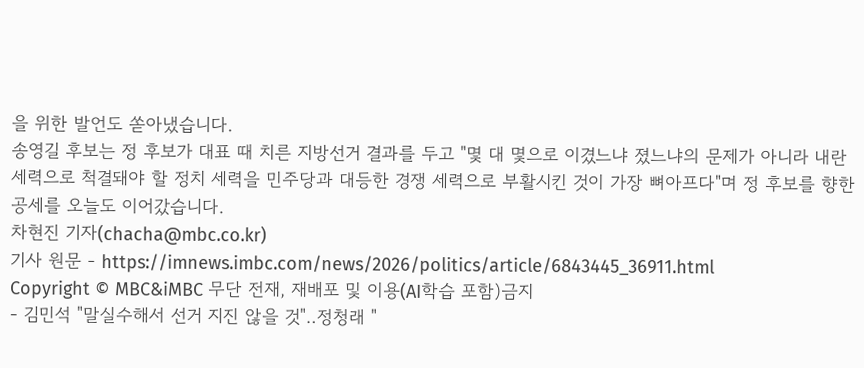을 위한 발언도 쏟아냈습니다.
송영길 후보는 정 후보가 대표 때 치른 지방선거 결과를 두고 "몇 대 몇으로 이겼느냐 졌느냐의 문제가 아니라 내란 세력으로 척결돼야 할 정치 세력을 민주당과 대등한 경쟁 세력으로 부활시킨 것이 가장 뼈아프다"며 정 후보를 향한 공세를 오늘도 이어갔습니다.
차현진 기자(chacha@mbc.co.kr)
기사 원문 - https://imnews.imbc.com/news/2026/politics/article/6843445_36911.html
Copyright © MBC&iMBC 무단 전재, 재배포 및 이용(AI학습 포함)금지
- 김민석 "말실수해서 선거 지진 않을 것"‥정청래 "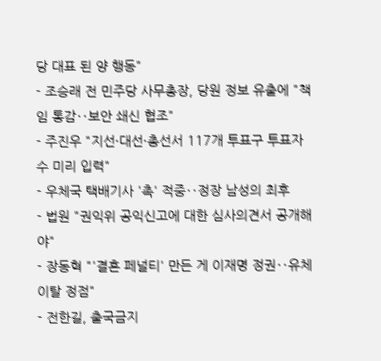당 대표 된 양 행동"
- 조승래 전 민주당 사무총장, 당원 정보 유출에 "책임 통감‥보안 쇄신 협조"
- 주진우 "지선·대선·총선서 117개 투표구 투표자 수 미리 입력"
- 우체국 택배기사 '촉' 적중‥정장 남성의 최후
- 법원 "권익위 공익신고에 대한 심사의견서 공개해야"
- 장동혁 "'결혼 페널티' 만든 게 이재명 정권‥유체 이탈 정점"
- 전한길, 출국금지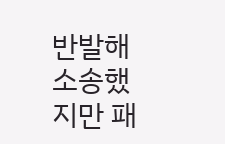반발해 소송했지만 패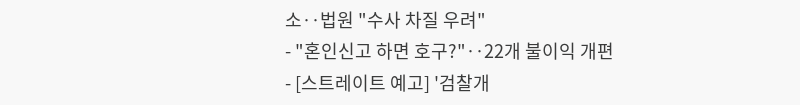소‥법원 "수사 차질 우려"
- "혼인신고 하면 호구?"‥22개 불이익 개편
- [스트레이트 예고] '검찰개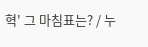혁' 그 마침표는? / 누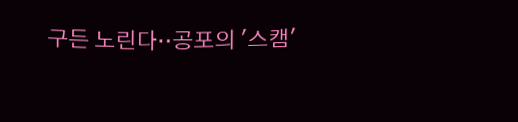구든 노린다‥공포의 '스캠'